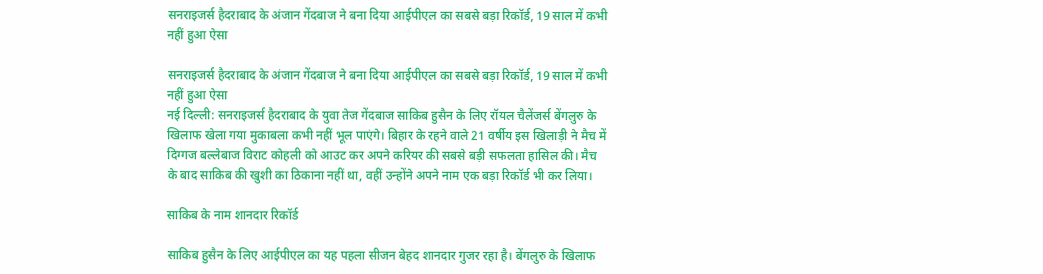सनराइजर्स हैदराबाद के अंजान गेंदबाज ने बना दिया आईपीएल का सबसे बड़ा रिकॉर्ड, 19 साल में कभी नहीं हुआ ऐसा

सनराइजर्स हैदराबाद के अंजान गेंदबाज ने बना दिया आईपीएल का सबसे बड़ा रिकॉर्ड, 19 साल में कभी नहीं हुआ ऐसा
नई दिल्ली: सनराइजर्स हैदराबाद के युवा तेज गेंदबाज साकिब हुसैन के लिए रॉयल चैलेंजर्स बेंगलुरु के खिलाफ खेला गया मुकाबला कभी नहीं भूल पाएंगे। बिहार के रहने वाले 21 वर्षीय इस खिलाड़ी ने मैच में दिग्गज बल्लेबाज विराट कोहली को आउट कर अपने करियर की सबसे बड़ी सफलता हासिल की। मैच के बाद साकिब की खुशी का ठिकाना नहीं था, वहीं उन्होंने अपने नाम एक बड़ा रिकॉर्ड भी कर लिया।

साकिब के नाम शानदार रिकॉर्ड

साकिब हुसैन के लिए आईपीएल का यह पहला सीजन बेहद शानदार गुजर रहा है। बेंगलुरु के खिलाफ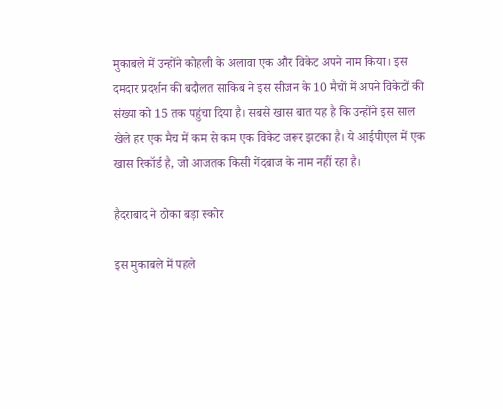मुकाबले में उन्होंने कोहली के अलावा एक और विकेट अपने नाम किया। इस दमदार प्रदर्शन की बदौलत साकिब ने इस सीजन के 10 मैचों में अपने विकेटों की संख्या को 15 तक पहुंचा दिया है। सबसे खास बात यह है कि उन्होंने इस साल खेले हर एक मैच में कम से कम एक विकेट जरूर झटका है। ये आईपीएल में एक खास रिकॉर्ड है, जो आजतक किसी गेंदबाज के नाम नहीं रहा है।

हैदराबाद ने ठोका बड़ा स्कोर

इस मुकाबले में पहले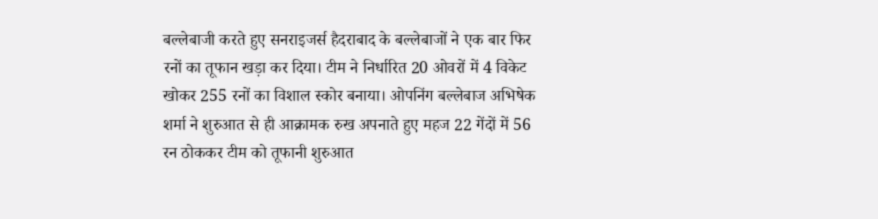बल्लेबाजी करते हुए सनराइजर्स हैदराबाद के बल्लेबाजों ने एक बार फिर रनों का तूफान खड़ा कर दिया। टीम ने निर्धारित 20 ओवरों में 4 विकेट खोकर 255 रनों का विशाल स्कोर बनाया। ओपनिंग बल्लेबाज अभिषेक शर्मा ने शुरुआत से ही आक्रामक रुख अपनाते हुए महज 22 गेंदों में 56 रन ठोककर टीम को तूफानी शुरुआत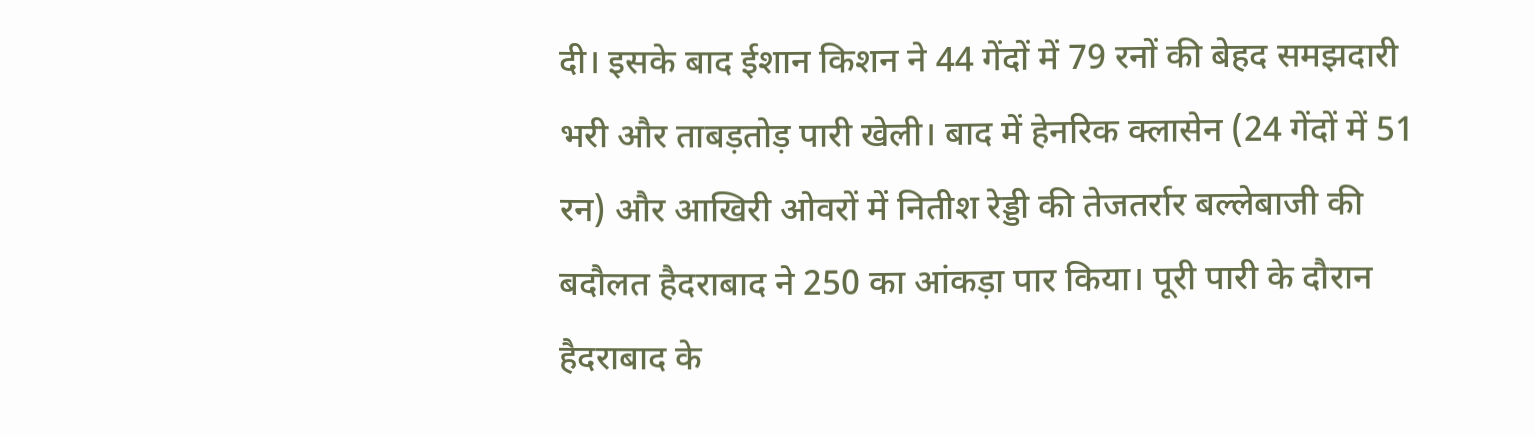दी। इसके बाद ईशान किशन ने 44 गेंदों में 79 रनों की बेहद समझदारी भरी और ताबड़तोड़ पारी खेली। बाद में हेनरिक क्लासेन (24 गेंदों में 51 रन) और आखिरी ओवरों में नितीश रेड्डी की तेजतर्रार बल्लेबाजी की बदौलत हैदराबाद ने 250 का आंकड़ा पार किया। पूरी पारी के दौरान हैदराबाद के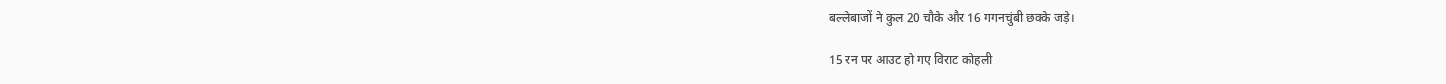बल्लेबाजों ने कुल 20 चौके और 16 गगनचुंबी छक्के जड़े।

15 रन पर आउट हो गए विराट कोहली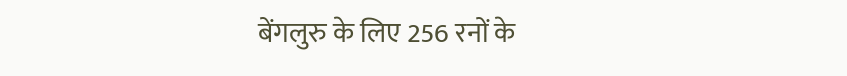बेंगलुरु के लिए 256 रनों के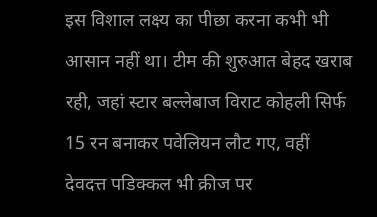इस विशाल लक्ष्य का पीछा करना कभी भी आसान नहीं था। टीम की शुरुआत बेहद खराब रही, जहां स्टार बल्लेबाज विराट कोहली सिर्फ 15 रन बनाकर पवेलियन लौट गए, वहीं देवदत्त पडिक्कल भी क्रीज पर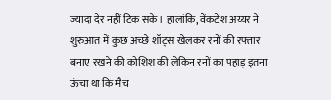ज्यादा देर नहीं टिक सके। हालांकि, वेंकटेश अय्यर ने शुरुआत में कुछ अच्छे शॉट्स खेलकर रनों की रफ्तार बनाए रखने की कोशिश की लेकिन रनों का पहाड़ इतना ऊंचा था कि मैच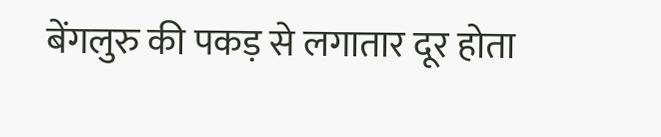बेंगलुरु की पकड़ से लगातार दूर होता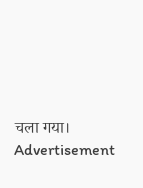चला गया।
Advertisement